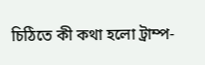চিঠিতে কী কথা হলো ট্রাম্প-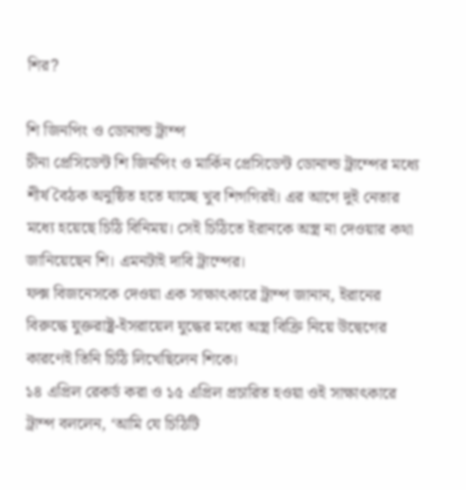শির?

শি জিনপিং ও ডোনাল্ড ট্রাম্প
চীনা প্রেসিডেন্ট শি জিনপিং ও মার্কিন প্রেসিডেন্ট ডোনাল্ড ট্রাম্পের মধ্যে শীর্ষ বৈঠক অনুষ্ঠিত হতে যাচ্ছে খুব শিগগিরই। এর আগে দুই নেতার মধ্যে হয়েছে চিঠি বিনিময়। সেই চিঠিতে ইরানকে অস্ত্র না দেওয়ার কথা জানিয়েছেন শি। এমনটাই দাবি ট্রাম্পের।
ফক্স বিজনেসকে দেওয়া এক সাক্ষাৎকারে ট্রাম্প জানান, ইরানের বিরুদ্ধে যুক্তরাষ্ট্র-ইসরায়েল যুদ্ধের মধ্যে অস্ত্র বিক্রি নিয়ে উদ্বেগের কারণেই তিনি চিঠি লিখেছিলেন শিকে।
১৪ এপ্রিল রেকর্ড করা ও ১৫ এপ্রিল প্রচারিত হওয়া ওই সাক্ষাৎকারে ট্রাম্প বললেন, ‘আমি যে চিঠিটি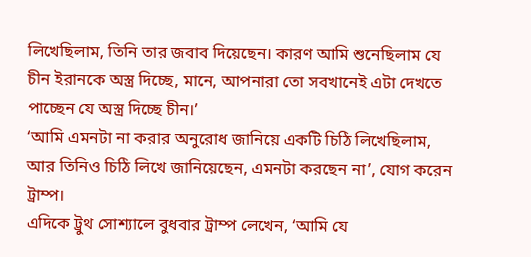লিখেছিলাম, তিনি তার জবাব দিয়েছেন। কারণ আমি শুনেছিলাম যে চীন ইরানকে অস্ত্র দিচ্ছে, মানে, আপনারা তো সবখানেই এটা দেখতে পাচ্ছেন যে অস্ত্র দিচ্ছে চীন।’
‘আমি এমনটা না করার অনুরোধ জানিয়ে একটি চিঠি লিখেছিলাম, আর তিনিও চিঠি লিখে জানিয়েছেন, এমনটা করছেন না’, যোগ করেন ট্রাম্প।
এদিকে ট্রুথ সোশ্যালে বুধবার ট্রাম্প লেখেন, ‘আমি যে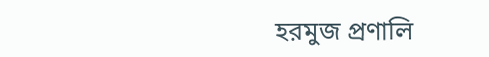হরমুজ প্রণালি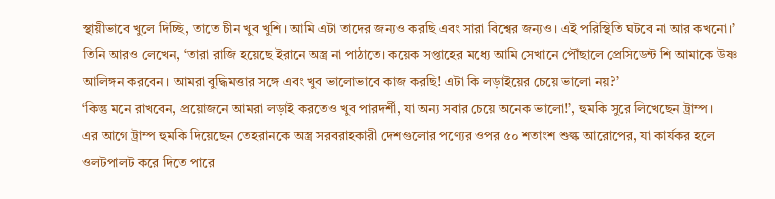স্থায়ীভাবে খুলে দিচ্ছি, তাতে চীন খুব খুশি। আমি এটা তাদের জন্যও করছি এবং সারা বিশ্বের জন্যও। এই পরিস্থিতি ঘটবে না আর কখনো।’
তিনি আরও লেখেন, ‘তারা রাজি হয়েছে ইরানে অস্ত্র না পাঠাতে। কয়েক সপ্তাহের মধ্যে আমি সেখানে পৌঁছালে প্রেসিডেন্ট শি আমাকে উষ্ণ আলিঙ্গন করবেন। আমরা বুদ্ধিমত্তার সঙ্গে এবং খুব ভালোভাবে কাজ করছি! এটা কি লড়াইয়ের চেয়ে ভালো নয়?’
‘কিন্তু মনে রাখবেন, প্রয়োজনে আমরা লড়াই করতেও খুব পারদর্শী, যা অন্য সবার চেয়ে অনেক ভালো!’, হুমকি সুরে লিখেছেন ট্রাম্প।
এর আগে ট্রাম্প হুমকি দিয়েছেন তেহরানকে অস্ত্র সরবরাহকারী দেশগুলোর পণ্যের ওপর ৫০ শতাংশ শুল্ক আরোপের, যা কার্যকর হলে ওলটপালট করে দিতে পারে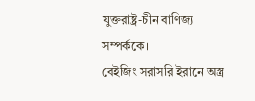যুক্তরাষ্ট্র-চীন বাণিজ্য সম্পর্ককে।
বেইজিং সরাসরি ইরানে অস্ত্র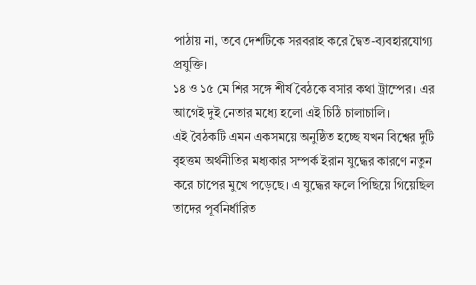পাঠায় না, তবে দেশটিকে সরবরাহ করে দ্বৈত-ব্যবহারযোগ্য প্রযুক্তি।
১৪ ও ১৫ মে শির সঙ্গে শীর্ষ বৈঠকে বসার কথা ট্রাম্পের। এর আগেই দুই নেতার মধ্যে হলো এই চিঠি চালাচালি।
এই বৈঠকটি এমন একসময়ে অনুষ্ঠিত হচ্ছে যখন বিশ্বের দুটি বৃহত্তম অর্থনীতির মধ্যকার সম্পর্ক ইরান যুদ্ধের কারণে নতুন করে চাপের মুখে পড়েছে। এ যুদ্ধের ফলে পিছিয়ে গিয়েছিল তাদের পূর্বনির্ধারিত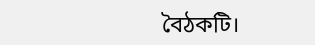বৈঠকটি।